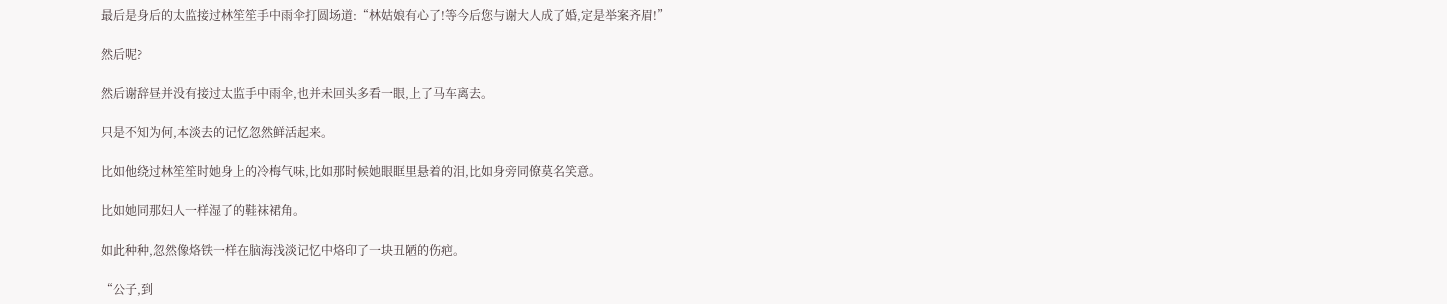最后是身后的太监接过林笙笙手中雨伞打圆场道:“林姑娘有心了!等今后您与谢大人成了婚,定是举案齐眉!”

然后呢?

然后谢辞昼并没有接过太监手中雨伞,也并未回头多看一眼,上了马车离去。

只是不知为何,本淡去的记忆忽然鲜活起来。

比如他绕过林笙笙时她身上的冷梅气味,比如那时候她眼眶里悬着的泪,比如身旁同僚莫名笑意。

比如她同那妇人一样湿了的鞋袜裙角。

如此种种,忽然像烙铁一样在脑海浅淡记忆中烙印了一块丑陋的伤疤。

“公子,到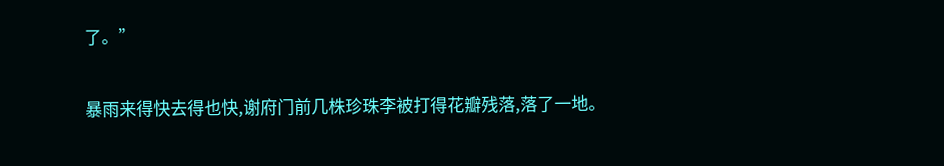了。”

暴雨来得快去得也快,谢府门前几株珍珠李被打得花瓣残落,落了一地。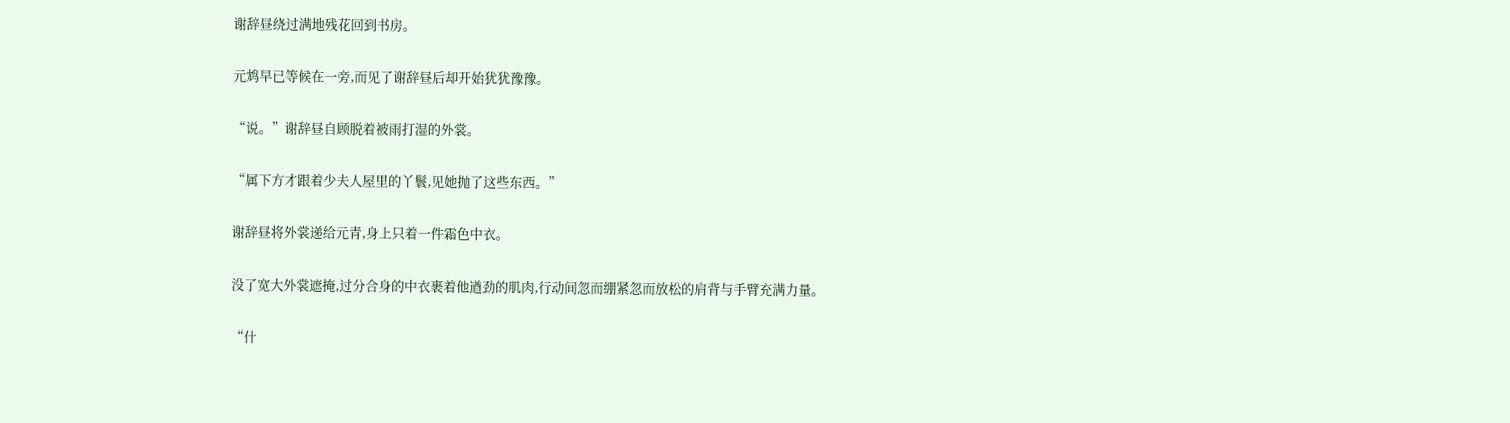谢辞昼绕过满地残花回到书房。

元鸩早已等候在一旁,而见了谢辞昼后却开始犹犹豫豫。

“说。”谢辞昼自顾脱着被雨打湿的外裳。

“属下方才跟着少夫人屋里的丫鬟,见她抛了这些东西。”

谢辞昼将外裳递给元青,身上只着一件霜色中衣。

没了宽大外裳遮掩,过分合身的中衣裹着他遒劲的肌肉,行动间忽而绷紧忽而放松的肩背与手臂充满力量。

“什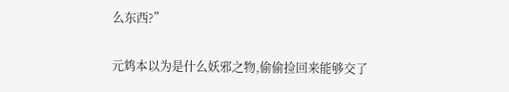么东西?”

元鸩本以为是什么妖邪之物,偷偷捡回来能够交了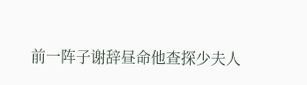前一阵子谢辞昼命他查探少夫人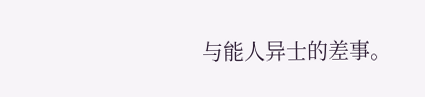与能人异士的差事。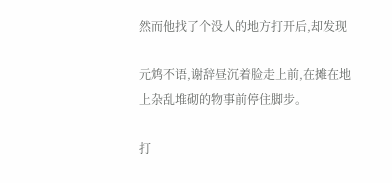然而他找了个没人的地方打开后,却发现

元鸩不语,谢辞昼沉着脸走上前,在摊在地上杂乱堆砌的物事前停住脚步。

打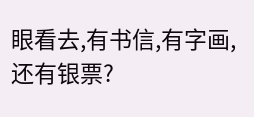眼看去,有书信,有字画,还有银票?